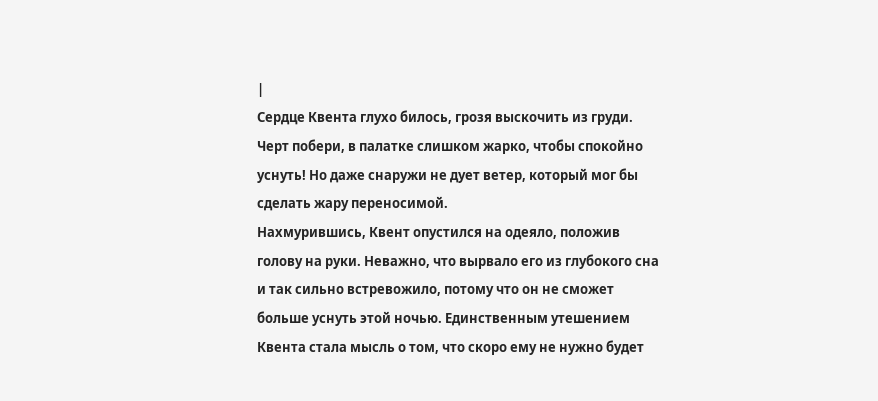|
Сердце Квента глухо билось, грозя выскочить из груди. Черт побери, в палатке слишком жарко, чтобы спокойно уснуть! Но даже снаружи не дует ветер, который мог бы сделать жару переносимой.
Нахмурившись, Квент опустился на одеяло, положив голову на руки. Неважно, что вырвало его из глубокого сна и так сильно встревожило, потому что он не сможет больше уснуть этой ночью. Единственным утешением Квента стала мысль о том, что скоро ему не нужно будет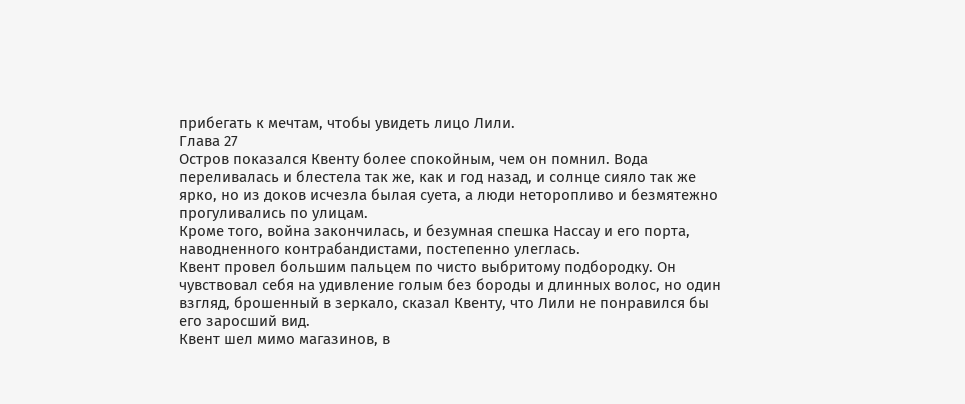прибегать к мечтам, чтобы увидеть лицо Лили.
Глава 27
Остров показался Квенту более спокойным, чем он помнил. Вода переливалась и блестела так же, как и год назад, и солнце сияло так же ярко, но из доков исчезла былая суета, а люди неторопливо и безмятежно прогуливались по улицам.
Кроме того, война закончилась, и безумная спешка Нассау и его порта, наводненного контрабандистами, постепенно улеглась.
Квент провел большим пальцем по чисто выбритому подбородку. Он чувствовал себя на удивление голым без бороды и длинных волос, но один взгляд, брошенный в зеркало, сказал Квенту, что Лили не понравился бы его заросший вид.
Квент шел мимо магазинов, в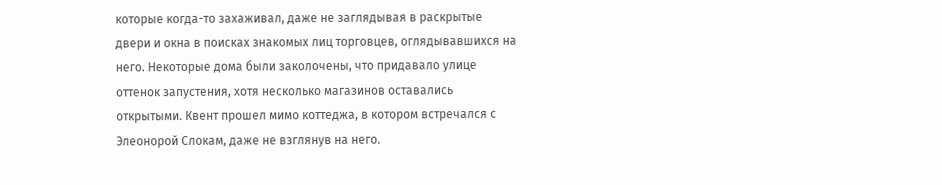которые когда-то захаживал, даже не заглядывая в раскрытые двери и окна в поисках знакомых лиц торговцев, оглядывавшихся на него. Некоторые дома были заколочены, что придавало улице оттенок запустения, хотя несколько магазинов оставались открытыми. Квент прошел мимо коттеджа, в котором встречался с Элеонорой Слокам, даже не взглянув на него.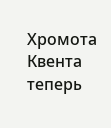Хромота Квента теперь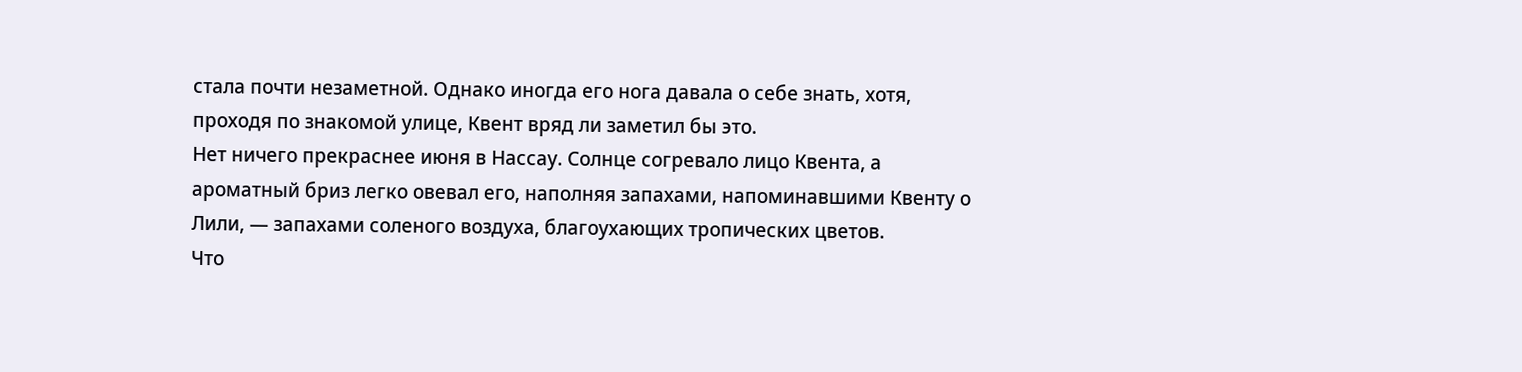стала почти незаметной. Однако иногда его нога давала о себе знать, хотя, проходя по знакомой улице, Квент вряд ли заметил бы это.
Нет ничего прекраснее июня в Нассау. Солнце согревало лицо Квента, а ароматный бриз легко овевал его, наполняя запахами, напоминавшими Квенту о Лили, — запахами соленого воздуха, благоухающих тропических цветов.
Что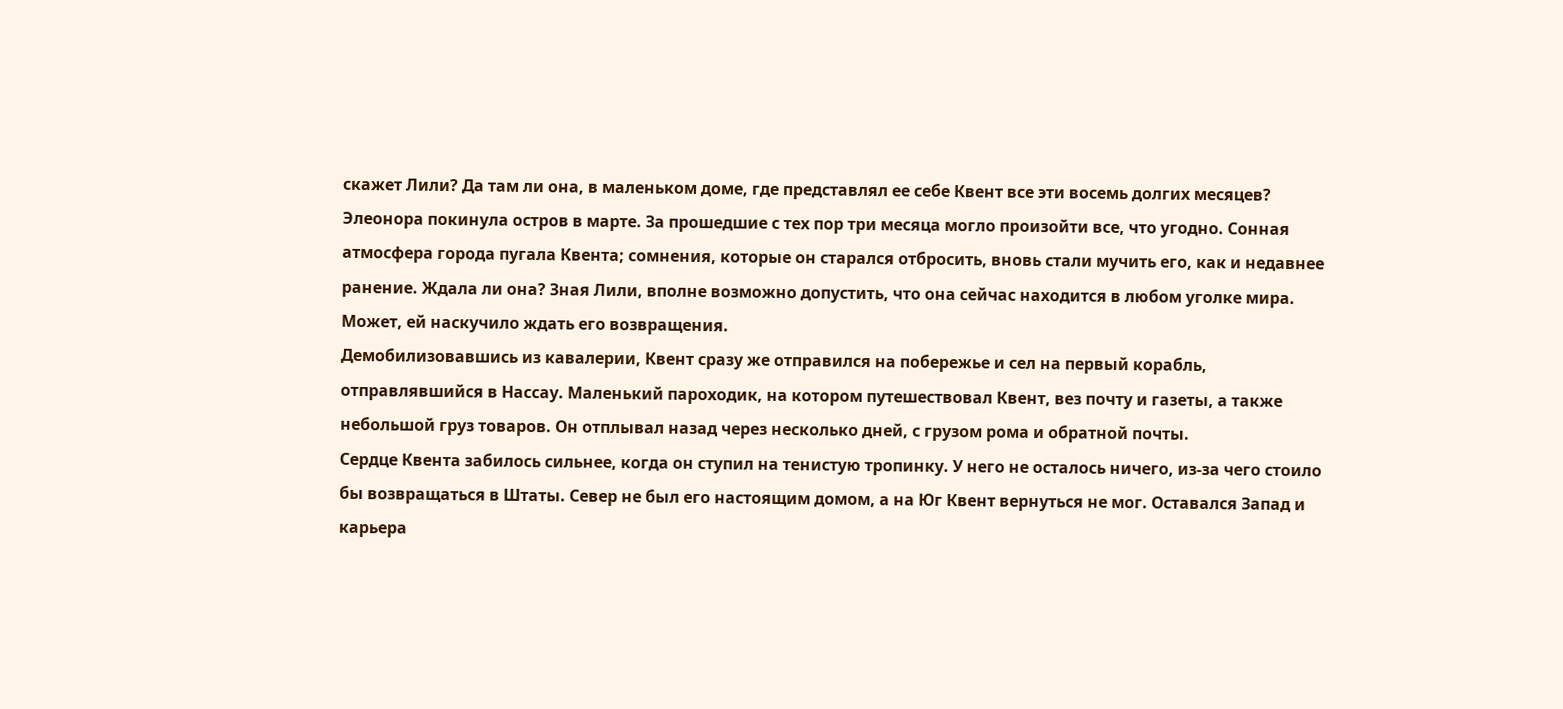скажет Лили? Да там ли она, в маленьком доме, где представлял ее себе Квент все эти восемь долгих месяцев? Элеонора покинула остров в марте. За прошедшие с тех пор три месяца могло произойти все, что угодно. Сонная атмосфера города пугала Квента; сомнения, которые он старался отбросить, вновь стали мучить его, как и недавнее ранение. Ждала ли она? Зная Лили, вполне возможно допустить, что она сейчас находится в любом уголке мира. Может, ей наскучило ждать его возвращения.
Демобилизовавшись из кавалерии, Квент сразу же отправился на побережье и сел на первый корабль, отправлявшийся в Нассау. Маленький пароходик, на котором путешествовал Квент, вез почту и газеты, а также небольшой груз товаров. Он отплывал назад через несколько дней, с грузом рома и обратной почты.
Сердце Квента забилось сильнее, когда он ступил на тенистую тропинку. У него не осталось ничего, из-за чего стоило бы возвращаться в Штаты. Север не был его настоящим домом, а на Юг Квент вернуться не мог. Оставался Запад и карьера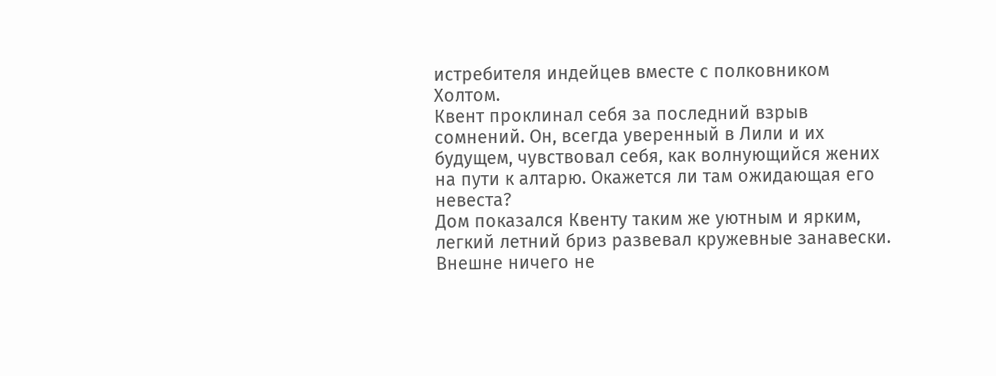истребителя индейцев вместе с полковником Холтом.
Квент проклинал себя за последний взрыв сомнений. Он, всегда уверенный в Лили и их будущем, чувствовал себя, как волнующийся жених на пути к алтарю. Окажется ли там ожидающая его невеста?
Дом показался Квенту таким же уютным и ярким, легкий летний бриз развевал кружевные занавески. Внешне ничего не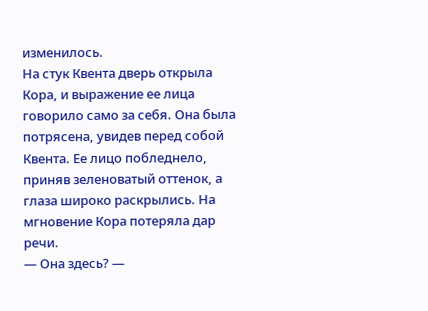изменилось.
На стук Квента дверь открыла Кора, и выражение ее лица говорило само за себя. Она была потрясена, увидев перед собой Квента. Ее лицо побледнело, приняв зеленоватый оттенок, а глаза широко раскрылись. На мгновение Кора потеряла дар речи.
— Она здесь? —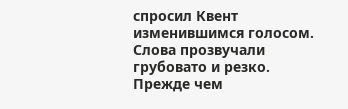спросил Квент изменившимся голосом. Слова прозвучали грубовато и резко.
Прежде чем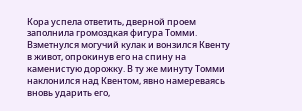Кора успела ответить, дверной проем заполнила громоздкая фигура Томми. Взметнулся могучий кулак и вонзился Квенту в живот, опрокинув его на спину на каменистую дорожку. В ту же минуту Томми наклонился над Квентом, явно намереваясь вновь ударить его,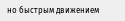но быстрым движением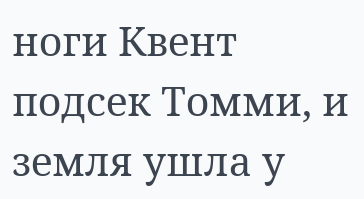ноги Квент подсек Томми, и земля ушла у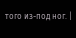того из-под ног. |